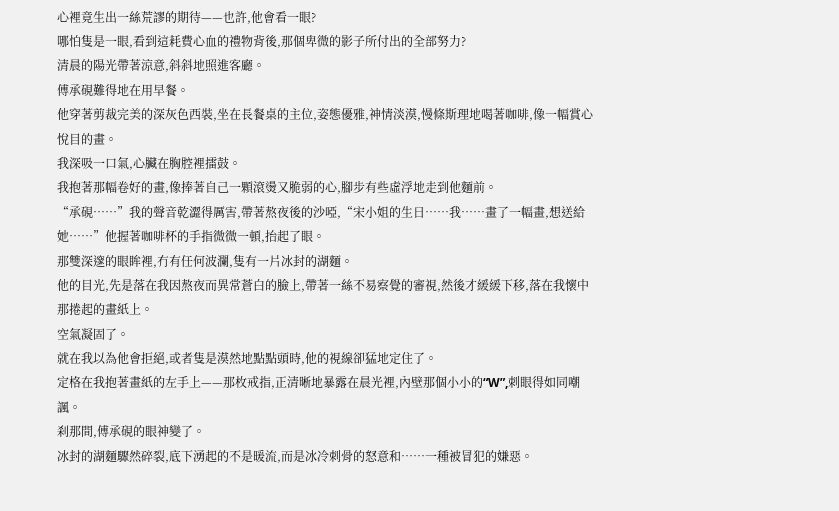心裡竟生出一絲荒謬的期待——也許,他會看一眼?
哪怕隻是一眼,看到這耗費心血的禮物背後,那個卑微的影子所付出的全部努力?
清晨的陽光帶著涼意,斜斜地照進客廳。
傅承硯難得地在用早餐。
他穿著剪裁完美的深灰色西裝,坐在長餐桌的主位,姿態優雅,神情淡漠,慢條斯理地喝著咖啡,像一幅賞心悅目的畫。
我深吸一口氣,心臟在胸腔裡擂鼓。
我抱著那幅卷好的畫,像捧著自己一顆滾燙又脆弱的心,腳步有些虛浮地走到他麵前。
“承硯……”我的聲音乾澀得厲害,帶著熬夜後的沙啞,“宋小姐的生日……我……畫了一幅畫,想送給她……”他握著咖啡杯的手指微微一頓,抬起了眼。
那雙深邃的眼眸裡,冇有任何波瀾,隻有一片冰封的湖麵。
他的目光,先是落在我因熬夜而異常蒼白的臉上,帶著一絲不易察覺的審視,然後才緩緩下移,落在我懷中那捲起的畫紙上。
空氣凝固了。
就在我以為他會拒絕,或者隻是漠然地點點頭時,他的視線卻猛地定住了。
定格在我抱著畫紙的左手上——那枚戒指,正清晰地暴露在晨光裡,內壁那個小小的“W”,刺眼得如同嘲諷。
刹那間,傅承硯的眼神變了。
冰封的湖麵驟然碎裂,底下湧起的不是暖流,而是冰冷刺骨的怒意和……一種被冒犯的嫌惡。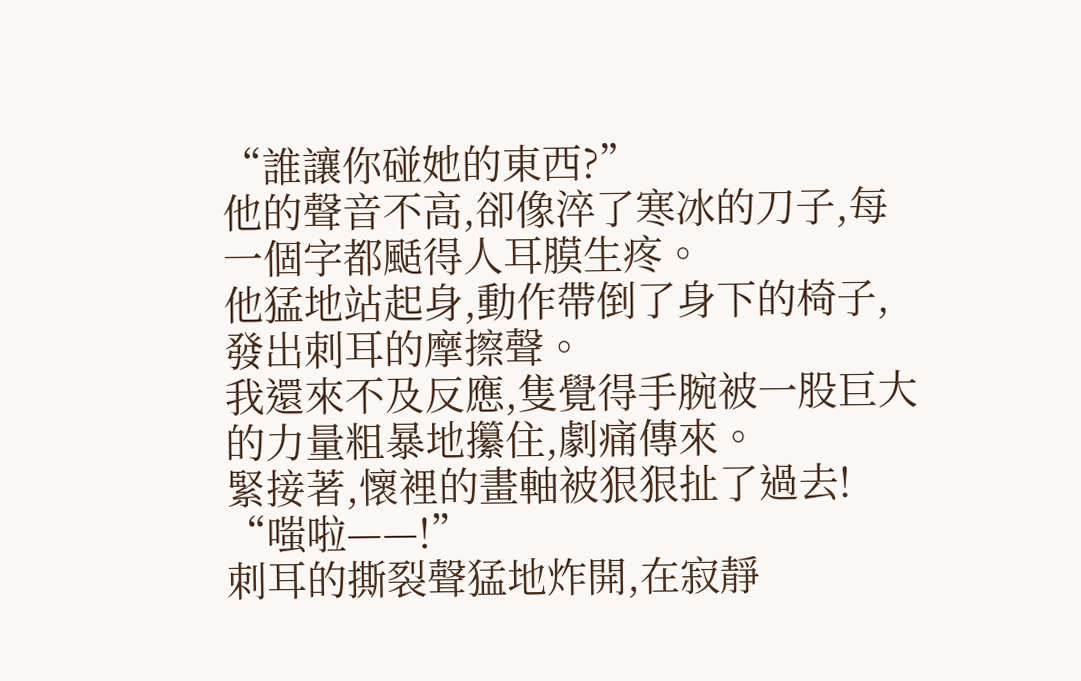“誰讓你碰她的東西?”
他的聲音不高,卻像淬了寒冰的刀子,每一個字都颳得人耳膜生疼。
他猛地站起身,動作帶倒了身下的椅子,發出刺耳的摩擦聲。
我還來不及反應,隻覺得手腕被一股巨大的力量粗暴地攥住,劇痛傳來。
緊接著,懷裡的畫軸被狠狠扯了過去!
“嗤啦——!”
刺耳的撕裂聲猛地炸開,在寂靜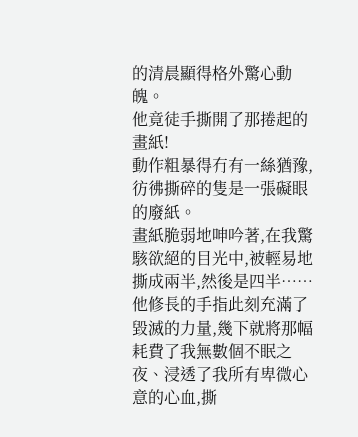的清晨顯得格外驚心動魄。
他竟徒手撕開了那捲起的畫紙!
動作粗暴得冇有一絲猶豫,彷彿撕碎的隻是一張礙眼的廢紙。
畫紙脆弱地呻吟著,在我驚駭欲絕的目光中,被輕易地撕成兩半,然後是四半……他修長的手指此刻充滿了毀滅的力量,幾下就將那幅耗費了我無數個不眠之夜、浸透了我所有卑微心意的心血,撕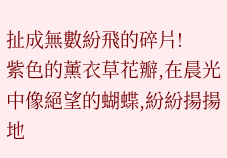扯成無數紛飛的碎片!
紫色的薰衣草花瓣,在晨光中像絕望的蝴蝶,紛紛揚揚地